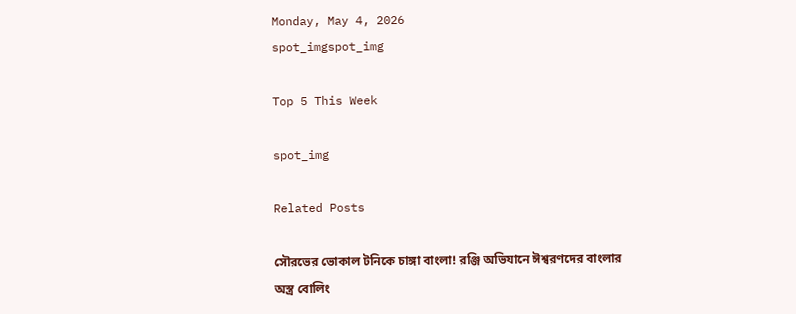Monday, May 4, 2026
spot_imgspot_img

Top 5 This Week

spot_img

Related Posts

সৌরভের ভোকাল টনিকে চাঙ্গা বাংলা! রঞ্জি অভিযানে ঈশ্বরণদের বাংলার অস্ত্র বোলিং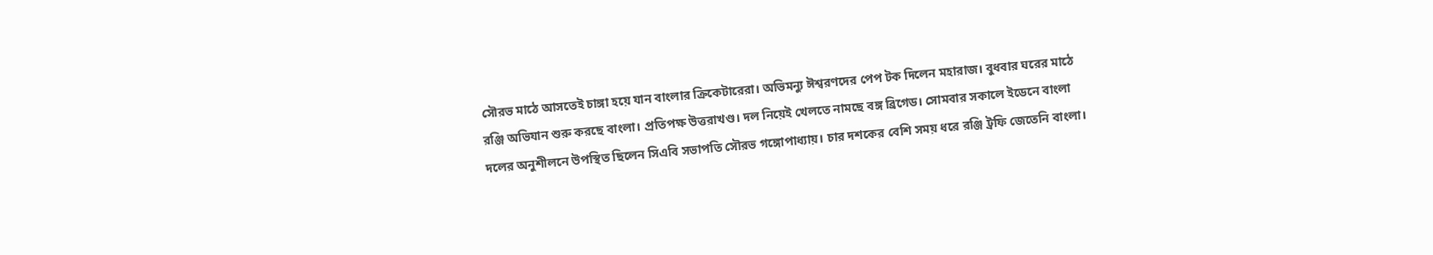সৌরভ মাঠে আসতেই চাঙ্গা হয়ে যান বাংলার ক্রিকেটারেরা। অভিমন্যু ঈশ্বরণদের পেপ টক দিলেন মহারাজ। বুধবার ঘরের মাঠে রঞ্জি অভিযান শুরু করছে বাংলা। প্রতিপক্ষ উত্তরাখণ্ড। দল নিয়েই খেলতে নামছে বঙ্গ ব্রিগেড। সোমবার সকালে ইডেনে বাংলা দলের অনুশীলনে উপস্থিত ছিলেন সিএবি সভাপতি সৌরভ গঙ্গোপাধ্যায়। চার দশকের বেশি সময় ধরে রঞ্জি ট্রফি জেতেনি বাংলা।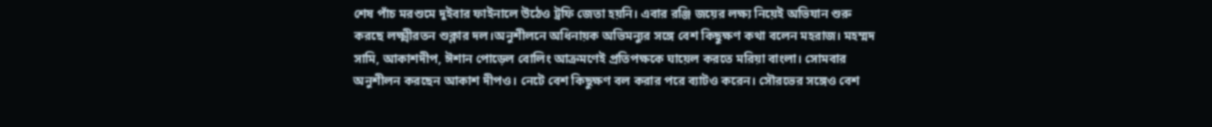শেষ পাঁচ মরশুমে দুইবার ফাইনালে উঠেও ট্রফি জেতা হয়নি। এবার রঞ্জি জয়ের লক্ষ্য নিয়েই অভিযান শুরু করছে লক্ষ্মীরতন শুক্লার দল।অনুশীলনে অধিনায়ক অভিমন্যুর সঙ্গে বেশ কিছুক্ষণ কথা বলেন মহরাজ। মহম্মদ সামি, আকাশদীপ, ঈশান পোড়েল বোলিং আক্রমণেই প্রতিপক্ষকে ঘায়েল করতে মরিয়া বাংলা। সোমবার অনুশীলন করছেন আকাশ দীপও। নেটে বেশ কিছুক্ষণ বল করার পরে ব্যাটও করেন। সৌরভের সঙ্গেও বেশ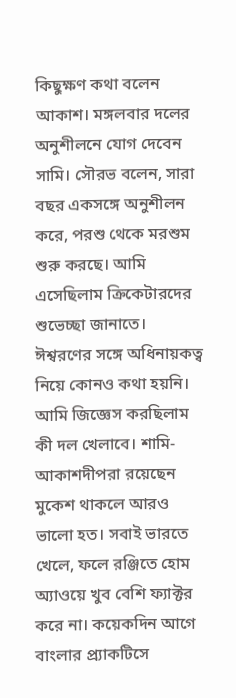কিছুক্ষণ কথা বলেন আকাশ। মঙ্গলবার দলের অনুশীলনে যোগ দেবেন সামি। সৌরভ বলেন, সারা বছর একসঙ্গে অনুশীলন করে, পরশু থেকে মরশুম শুরু করছে। আমি এসেছিলাম ক্রিকেটারদের শুভেচ্ছা জানাতে। ঈশ্বরণের সঙ্গে অধিনায়কত্ব নিয়ে কোনও কথা হয়নি। আমি জিজ্ঞেস করছিলাম কী দল খেলাবে। শামি-আকাশদীপরা রয়েছেন মুকেশ থাকলে আরও ভালো হত। সবাই ভারতে খেলে, ফলে রঞ্জিতে হোম অ্যাওয়ে খুব বেশি ফ্যাক্টর করে না। কয়েকদিন আগে বাংলার প্র্যাকটিসে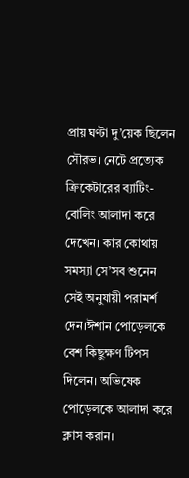প্রায় ঘণ্টা দু’য়েক ছিলেন সৌরভ। নেটে প্রত্যেক ক্রিকেটারের ব‌্যাটিং-বোলিং আলাদা করে দেখেন। কার কোথায় সমস‌্যা সে’সব শুনেন সেই অনুযায়ী পরামর্শ দেন।ঈশান পোড়েলকে বেশ কিছুক্ষণ টিপস দিলেন। অভিষেক পোড়েলকে আলাদা করে ক্লাস করান।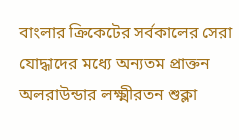বাংলার ক্রিকেটের সর্বকালের সেরা যোদ্ধাদের মধ্যে অন্যতম প্রাক্তন অলরাউন্ডার লক্ষ্মীরতন শুক্লা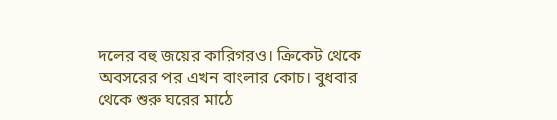দলের বহু জয়ের কারিগরও। ক্রিকেট থেকে অবসরের পর এখন বাংলার কোচ। বুধবার থেকে শুরু ঘরের মাঠে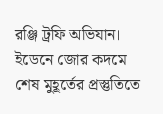রঞ্জি ট্রফি অভিযান। ইডেনে জোর কদমে শেষ মুহূর্তের প্রস্তুতিতে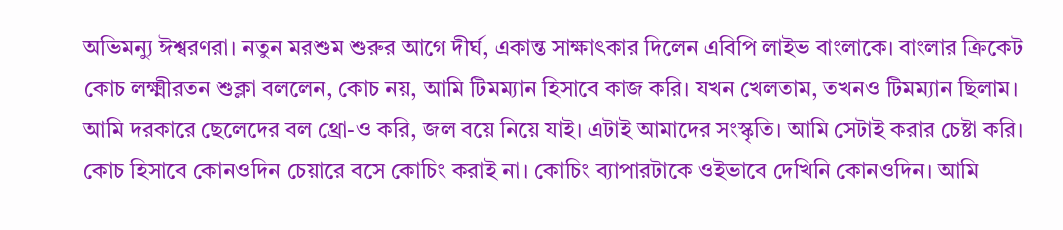অভিমন্যু ঈশ্বরণরা। নতুন মরশুম শুরুর আগে দীর্ঘ, একান্ত সাক্ষাৎকার দিলেন এবিপি লাইভ বাংলাকে। বাংলার ক্রিকেট কোচ লক্ষ্মীরতন শুক্লা বললেন, কোচ নয়, আমি টিমম্যান হিসাবে কাজ করি। যখন খেলতাম, তখনও টিমম্যান ছিলাম। আমি দরকারে ছেলেদের বল থ্রো-ও করি, জল বয়ে নিয়ে যাই। এটাই আমাদের সংস্কৃতি। আমি সেটাই করার চেষ্টা করি। কোচ হিসাবে কোনওদিন চেয়ারে বসে কোচিং করাই না। কোচিং ব্যাপারটাকে ওইভাবে দেখিনি কোনওদিন। আমি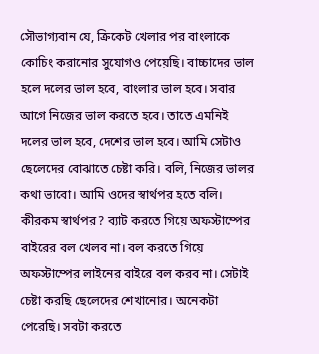সৌভাগ্যবান যে, ক্রিকেট খেলার পর বাংলাকে কোচিং করানোর সুযোগও পেয়েছি। বাচ্চাদের ভাল হলে দলের ভাল হবে, বাংলার ভাল হবে। সবার আগে নিজের ভাল করতে হবে। তাতে এমনিই দলের ভাল হবে, দেশের ভাল হবে। আমি সেটাও ছেলেদের বোঝাতে চেষ্টা করি। বলি, নিজের ভালর কথা ভাবো। আমি ওদের স্বার্থপর হতে বলি। কীরকম স্বার্থপর? ব্যাট করতে গিয়ে অফস্টাম্পের বাইরের বল খেলব না। বল করতে গিয়ে অফস্টাম্পের লাইনের বাইরে বল করব না। সেটাই চেষ্টা করছি ছেলেদের শেখানোর। অনেকটা পেরেছি। সবটা করতে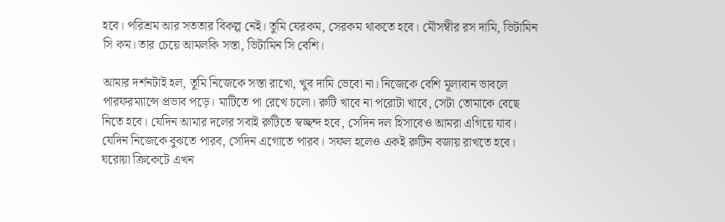হবে। পরিশ্রম আর সততার বিকল্প নেই। তুমি যেরকম, সেরকম থাকতে হবে। মৌসম্বীর রস দামি, ভিটামিন সি কম। তার চেয়ে আমলকি সস্তা, ভিটামিন সি বেশি।

আমার দর্শনটাই হল, তুমি নিজেকে সস্তা রাখো, খুব দামি ভেবো না। নিজেকে বেশি মূল্যবান ভাবলে পারফরম্যান্সে প্রভাব পড়ে। মাটিতে পা রেখে চলো। রুটি খাবে না পরোটা খাবে, সেটা তোমাকে বেছে নিতে হবে। যেদিন আমার দলের সবাই রুটিতে স্বচ্ছন্দ হবে, সেদিন দল হিসাবেও আমরা এগিয়ে যাব। যেদিন নিজেকে বুঝতে পারব, সেদিন এগোতে পারব। সফল হলেও একই রুটিন বজায় রাখতে হবে। ঘরোয়া ক্রিকেটে এখন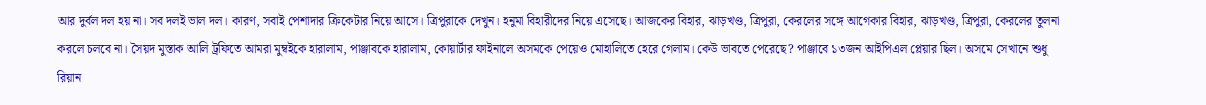আর দুর্বল দল হয় না। সব দলই ভাল দল। কারণ, সবাই পেশাদার ক্রিকেটার নিয়ে আসে। ত্রিপুরাকে দেখুন। হনুমা বিহারীদের নিয়ে এসেছে। আজকের বিহার, ঝাড়খণ্ড, ত্রিপুরা, কেরলের সঙ্গে আগেকার বিহার, ঝাড়খণ্ড, ত্রিপুরা, কেরলের তুলনা করলে চলবে না। সৈয়দ মুস্তাক আলি ট্রফিতে আমরা মুম্বইকে হারালাম, পাঞ্জাবকে হারালাম, কোয়ার্টার ফাইনালে অসমকে পেয়েও মোহালিতে হেরে গেলাম। কেউ ভাবতে পেরেছে? পাঞ্জাবে ১৩জন আইপিএল প্লেয়ার ছিল। অসমে সেখানে শুধু রিয়ান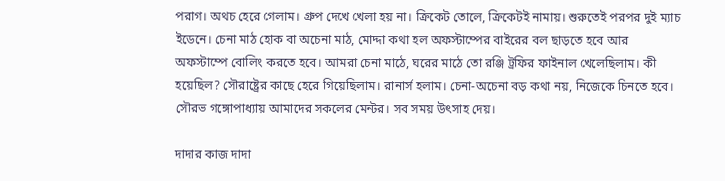পরাগ। অথচ হেরে গেলাম। গ্রুপ দেখে খেলা হয় না। ক্রিকেট তোলে, ক্রিকেটই নামায়। শুরুতেই পরপর দুই ম্যাচ ইডেনে। চেনা মাঠ হোক বা অচেনা মাঠ, মোদ্দা কথা হল অফস্টাম্পের বাইরের বল ছাড়তে হবে আর অফস্টাম্পে বোলিং করতে হবে। আমরা চেনা মাঠে, ঘরের মাঠে তো রঞ্জি ট্রফির ফাইনাল খেলেছিলাম। কী হয়েছিল? সৌরাষ্ট্রের কাছে হেরে গিয়েছিলাম। রানার্স হলাম। চেনা-অচেনা বড় কথা নয়, নিজেকে চিনতে হবে। সৌরভ গঙ্গোপাধ্যায় আমাদের সকলের মেন্টর। সব সময় উৎসাহ দেয়।

দাদার কাজ দাদা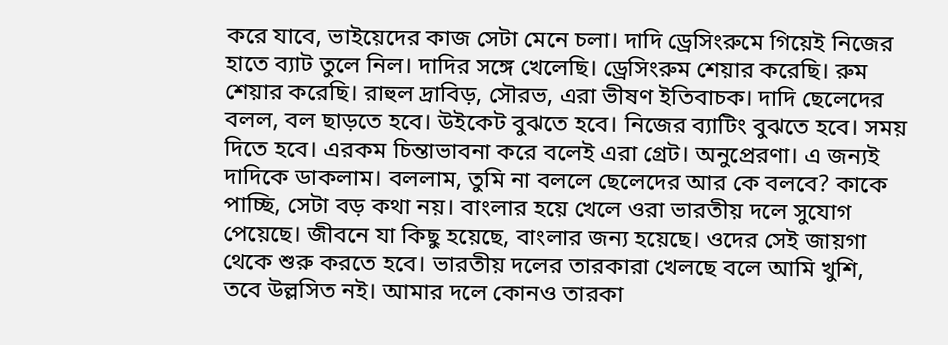করে যাবে, ভাইয়েদের কাজ সেটা মেনে চলা। দাদি ড্রেসিংরুমে গিয়েই নিজের হাতে ব্যাট তুলে নিল। দাদির সঙ্গে খেলেছি। ড্রেসিংরুম শেয়ার করেছি। রুম শেয়ার করেছি। রাহুল দ্রাবিড়, সৌরভ, এরা ভীষণ ইতিবাচক। দাদি ছেলেদের বলল, বল ছাড়তে হবে। উইকেট বুঝতে হবে। নিজের ব্যাটিং বুঝতে হবে। সময় দিতে হবে। এরকম চিন্তাভাবনা করে বলেই এরা গ্রেট। অনুপ্রেরণা। এ জন্যই দাদিকে ডাকলাম। বললাম, তুমি না বললে ছেলেদের আর কে বলবে? কাকে পাচ্ছি, সেটা বড় কথা নয়। বাংলার হয়ে খেলে ওরা ভারতীয় দলে সুযোগ পেয়েছে। জীবনে যা কিছু হয়েছে, বাংলার জন্য হয়েছে। ওদের সেই জায়গা থেকে শুরু করতে হবে। ভারতীয় দলের তারকারা খেলছে বলে আমি খুশি, তবে উল্লসিত নই। আমার দলে কোনও তারকা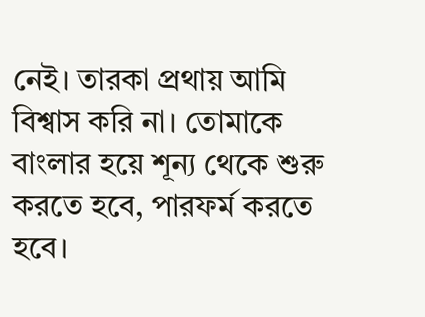নেই। তারকা প্রথায় আমি বিশ্বাস করি না। তোমাকে বাংলার হয়ে শূন্য থেকে শুরু করতে হবে, পারফর্ম করতে হবে।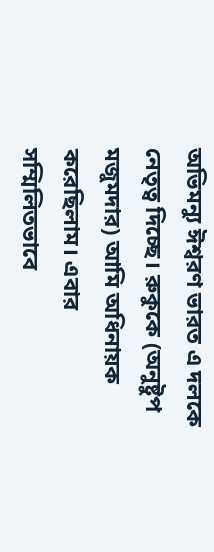অভিমন্যু ঈশ্বরণ ভারত এ দলকে নেতৃত্ব দিচ্ছে। রুকুকে (অনুষ্টুপ মজুমদার) আমি অধিনায়ক করেছিলাম। এবার সম্মিলিতভাবে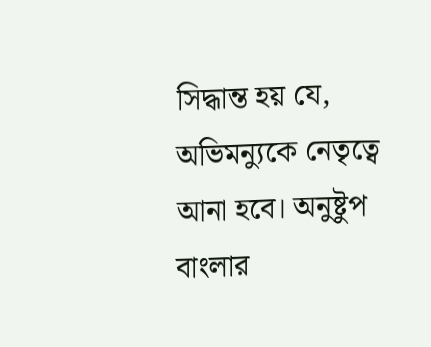সিদ্ধান্ত হয় যে, অভিমন্যুকে নেতৃত্বে আনা হবে। অনুষ্টুপ বাংলার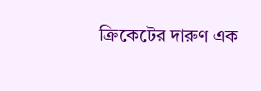ক্রিকেটের দারুণ এক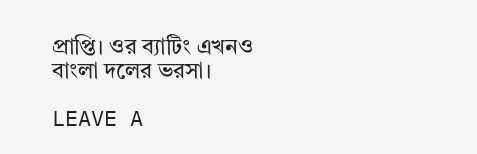প্রাপ্তি। ওর ব্যাটিং এখনও বাংলা দলের ভরসা।

LEAVE A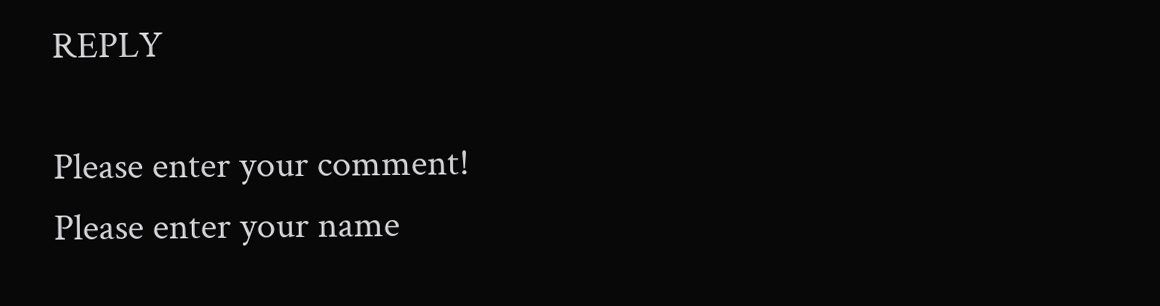REPLY

Please enter your comment!
Please enter your name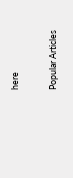here

Popular Articles